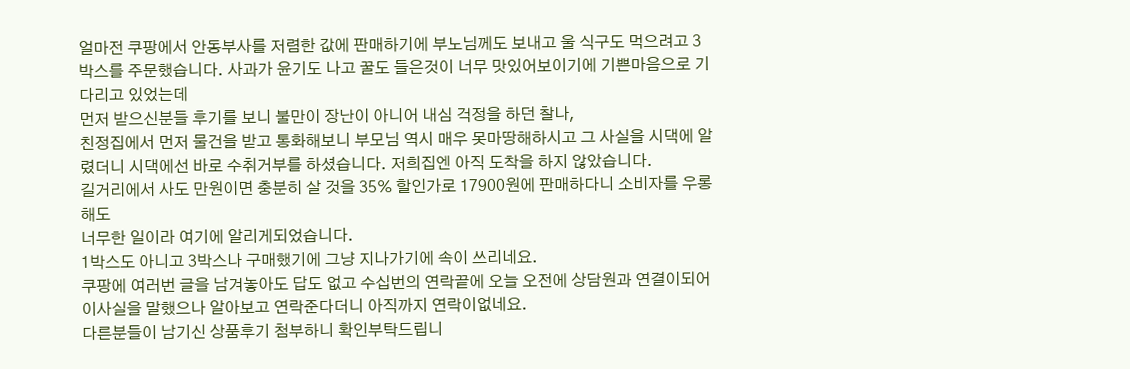얼마전 쿠팡에서 안동부사를 저렴한 값에 판매하기에 부노님께도 보내고 울 식구도 먹으려고 3박스를 주문했습니다. 사과가 윤기도 나고 꿀도 들은것이 너무 맛있어보이기에 기쁜마음으로 기다리고 있었는데
먼저 받으신분들 후기를 보니 불만이 장난이 아니어 내심 걱정을 하던 찰나,
친정집에서 먼저 물건을 받고 통화해보니 부모님 역시 매우 못마땅해하시고 그 사실을 시댁에 알렸더니 시댁에선 바로 수취거부를 하셨습니다. 저희집엔 아직 도착을 하지 않았습니다.
길거리에서 사도 만원이면 충분히 살 것을 35% 할인가로 17900원에 판매하다니 소비자를 우롱해도
너무한 일이라 여기에 알리게되었습니다.
1박스도 아니고 3박스나 구매했기에 그냥 지나가기에 속이 쓰리네요.
쿠팡에 여러번 글을 남겨놓아도 답도 없고 수십번의 연락끝에 오늘 오전에 상담원과 연결이되어 이사실을 말했으나 알아보고 연락준다더니 아직까지 연락이없네요.
다른분들이 남기신 상품후기 첨부하니 확인부탁드립니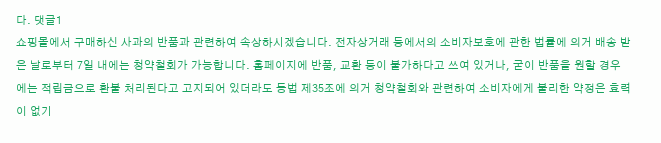다. 댓글1
쇼핑몰에서 구매하신 사과의 반품과 관련하여 속상하시겠습니다. 전자상거래 등에서의 소비자보호에 관한 법률에 의거 배송 받은 날로부터 7일 내에는 청약철회가 가능합니다. 홈페이지에 반품, 교환 등이 불가하다고 쓰여 있거나, 굳이 반품을 원할 경우에는 적립금으로 환불 처리된다고 고지되어 있더라도 동법 제35조에 의거 청약철회와 관련하여 소비자에게 불리한 약정은 효력이 없기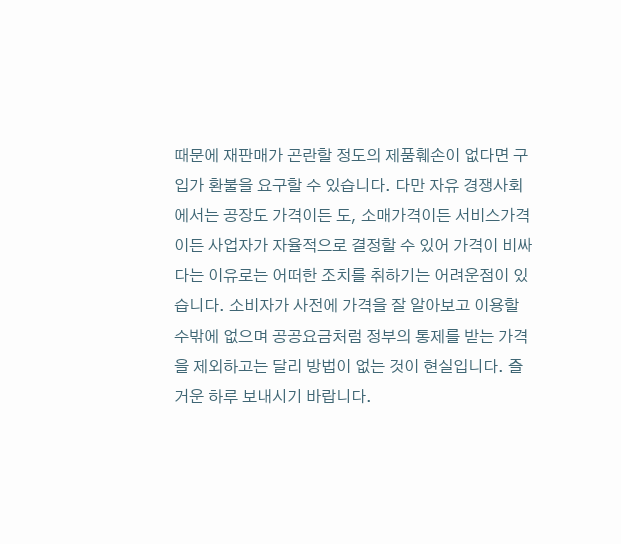때문에 재판매가 곤란할 정도의 제품훼손이 없다면 구입가 환불을 요구할 수 있습니다. 다만 자유 경쟁사회에서는 공장도 가격이든 도, 소매가격이든 서비스가격이든 사업자가 자율적으로 결정할 수 있어 가격이 비싸다는 이유로는 어떠한 조치를 취하기는 어려운점이 있습니다. 소비자가 사전에 가격을 잘 알아보고 이용할 수밖에 없으며 공공요금처럼 정부의 통제를 받는 가격을 제외하고는 달리 방법이 없는 것이 현실입니다. 즐거운 하루 보내시기 바랍니다.